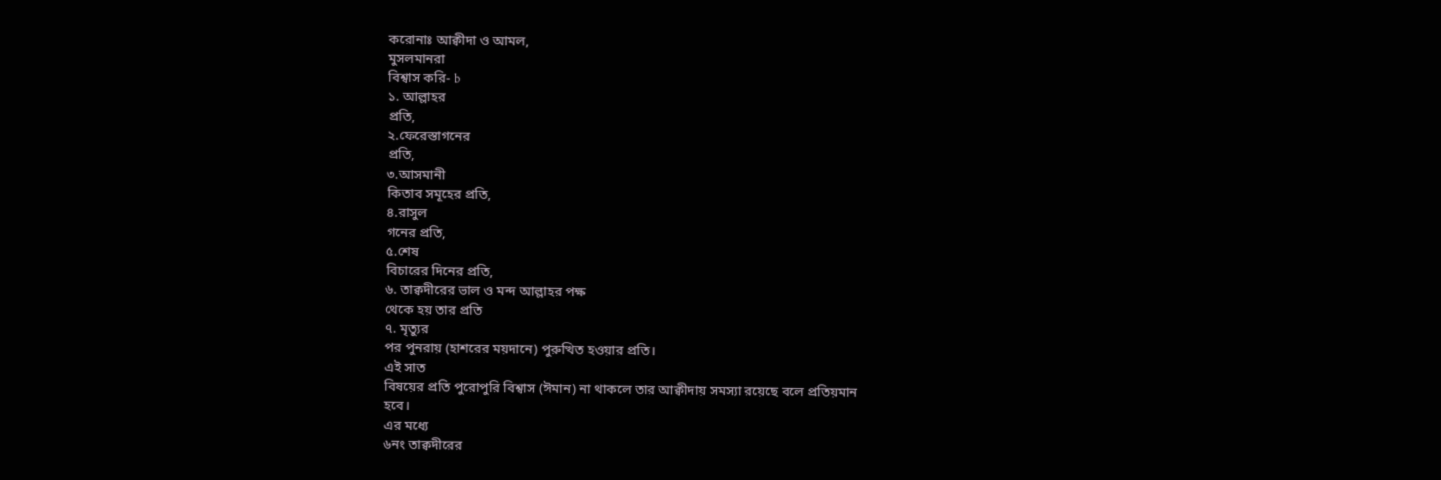করোনাঃ আক্বীদা ও আমল,
মুসলমানরা
বিশ্বাস করি- b
১. আল্লাহর
প্রতি,
২.ফেরেস্তাগনের
প্রতি,
৩.আসমানী
কিতাব সমূহের প্রতি,
৪.রাসুল
গনের প্রতি,
৫.শেষ
বিচারের দিনের প্রতি,
৬. তাক্বদীরের ভাল ও মন্দ আল্লাহর পক্ষ
থেকে হয় তার প্রতি
৭. মৃত্যুর
পর পুনরায় (হাশরের ময়দানে) পুরুত্থিত হওয়ার প্রতি।
এই সাত
বিষয়ের প্রতি পুরোপুরি বিশ্বাস (ঈমান) না থাকলে তার আক্বীদায় সমস্যা রয়েছে বলে প্রতিয়মান
হবে।
এর মধ্যে
৬নং তাক্বদীরের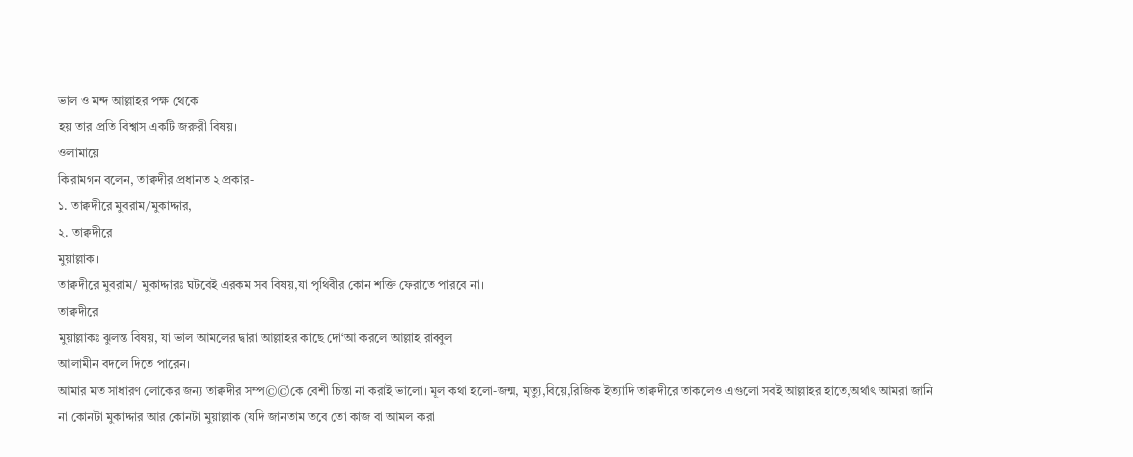ভাল ও মন্দ আল্লাহর পক্ষ থেকে
হয় তার প্রতি বিশ্বাস একটি জরুরী বিষয়।
ওলামায়ে
কিরামগন বলেন, তাক্বদীর প্রধানত ২ প্রকার-
১. তাক্বদীরে মুবরাম/মুকাদ্দার,
২. তাক্বদীরে
মুয়াল্লাক।
তাক্বদীরে মুবরাম/ মুকাদ্দারঃ ঘটবেই এরকম সব বিষয়,যা পৃথিবীর কোন শক্তি ফেরাতে পারবে না।
তাক্বদীরে
মুয়াল্লাকঃ ঝুলন্ত বিষয়, যা ভাল আমলের দ্বারা আল্লাহর কাছে দো‘আ করলে আল্লাহ রাব্বুল
আলামীন বদলে দিতে পারেন।
আমার মত সাধারণ লোকের জন্য তাক্বদীর সম্প©©́কে বেশী চিন্তা না করাই ভালো। মূল কথা হলো-জন্ম, মৃত্যু,বিয়ে,রিজিক ইত্যাদি তাক্বদীরে তাকলেও এগুলো সবই আল্লাহর হাতে,অথা́ৎ আমরা জানি না কোনটা মুকাদ্দার আর কোনটা মুয়াল্লাক (যদি জানতাম তবে তো কাজ বা আমল করা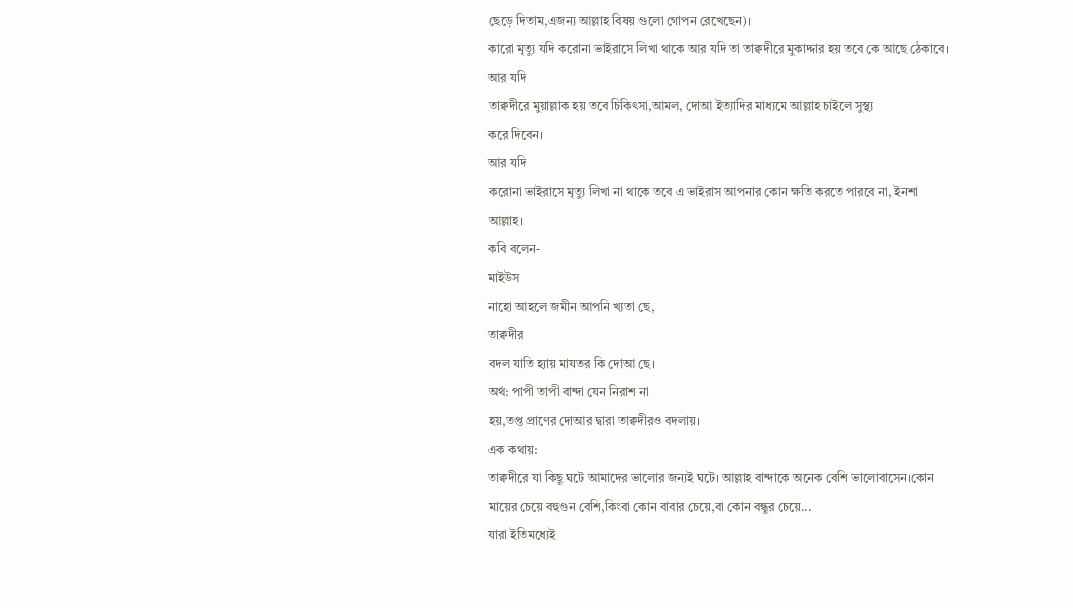ছেড়ে দিতাম,এজন্য আল্লাহ বিষয় গুলো গোপন রেখেছেন)।
কারো মৃত্যু যদি করোনা ভাইরাসে লিখা থাকে আর যদি তা তাক্বদীরে মুকাদ্দার হয় তবে কে আছে ঠেকাবে।
আর যদি
তাক্বদীরে মুয়াল্লাক হয় তবে চিকিৎসা,আমল, দোআ ইত্যাদির মাধ্যমে আল্লাহ চাইলে সুস্থ্য
করে দিবেন।
আর যদি
করোনা ভাইরাসে মৃত্যু লিখা না থাকে তবে এ ভাইরাস আপনার কোন ক্ষতি করতে পারবে না, ইনশা
আল্লাহ।
কবি বলেন-
মাইউস
নাহো আহলে জমীন আপনি খ্যতা ছে,
তাক্বদীর
বদল যাতি হ্যায় মাযতর কি দোআ ছে।
অথ́: পাপী তাপী বান্দা যেন নিরাশ না
হয়,তপ্ত প্রাণের দোআর দ্বারা তাক্বদীরও বদলায়।
এক কথায়:
তাক্বদীরে যা কিছু ঘটে আমাদের ভালোর জন্যই ঘটে। আল্লাহ বান্দাকে অনেক বেশি ভালোবাসেন।কোন
মায়ের চেয়ে বহুগুন বেশি,কিংবা কোন বাবার চেয়ে,বা কোন বন্ধুর চেয়ে...
যারা ইতিমধ্যেই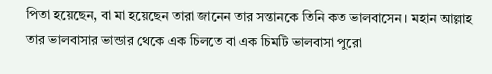পিতা হয়েছেন, বা মা হয়েছেন তারা জানেন তার সন্তানকে তিনি কত ভালবাসেন। মহান আল্লাহ
তার ভালবাসার ভান্ডার থেকে এক চিলতে বা এক চিমটি ভালবাসা পুরো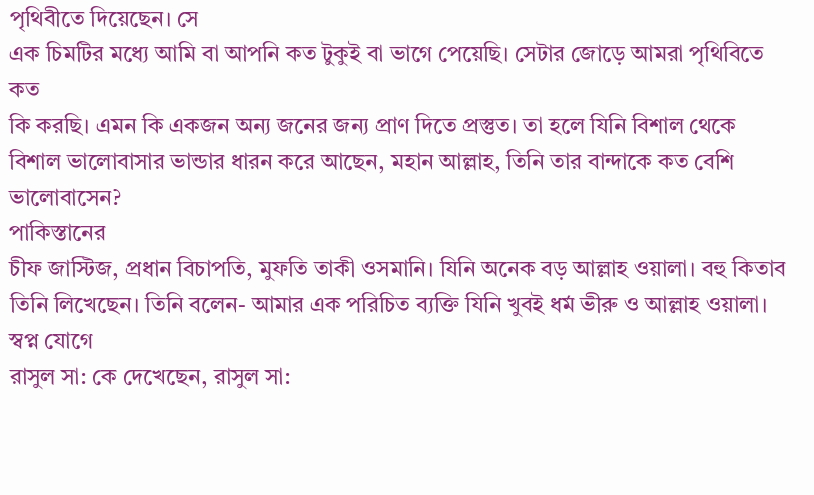পৃথিবীতে দিয়েছেন। সে
এক চিমটির মধ্যে আমি বা আপনি কত টুকুই বা ভাগে পেয়েছি। সেটার জোড়ে আমরা পৃথিবিতে কত
কি করছি। এমন কি একজন অন্য জনের জন্য প্রাণ দিতে প্রস্তুত। তা হলে যিনি বিশাল থেকে
বিশাল ভালোবাসার ভান্ডার ধারন করে আছেন, মহান আল্লাহ, তিনি তার বান্দাকে কত বেশি ভালোবাসেন?
পাকিস্তানের
চীফ জাস্টিজ, প্রধান বিচাপতি, মুফতি তাকী ওসমানি। যিনি অনেক বড় আল্লাহ ওয়ালা। বহু কিতাব
তিনি লিখেছেন। তিনি বলেন- আমার এক পরিচিত ব্যক্তি যিনি খুবই ধম́ ভীরু ও আল্লাহ ওয়ালা। স্বপ্ন যোগে
রাসুল সা: কে দেখেছেন, রাসুল সা: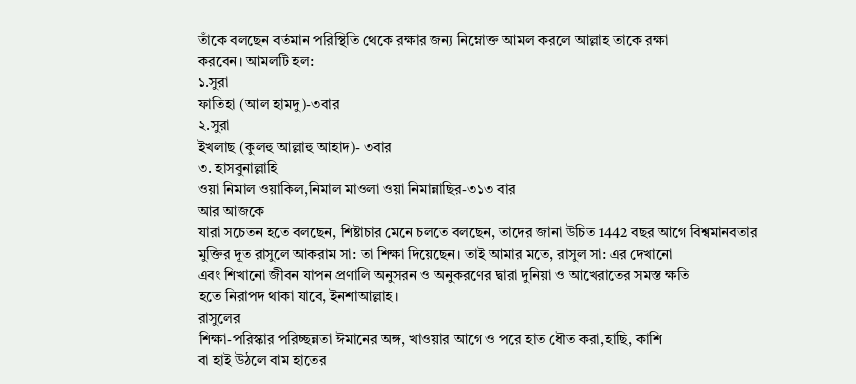তাঁকে বলছেন বত́মান পরিস্থিতি থেকে রক্ষার জন্য নিম্নোক্ত আমল করলে আল্লাহ তাকে রক্ষা
করবেন। আমলটি হল:
১.সুরা
ফাতিহা (আল হামদু)-৩বার
২.সুরা
ইখলাছ (কুলহু আল্লাহু আহাদ)- ৩বার
৩. হাসবুনাল্লাহি
ওয়া নিমাল ওয়াকিল,নিমাল মাওলা ওয়া নিমান্নাছির-৩১৩ বার
আর আজকে
যারা সচেতন হতে বলছেন, শিষ্টাচার মেনে চলতে বলছেন, তাদের জানা উচিত 1442 বছর আগে বিশ্বমানবতার
মুক্তির দূত রাসুলে আকরাম সা: তা শিক্ষা দিয়েছেন। তাই আমার মতে, রাসুল সা: এর দেখানো
এবং শিখানো জীবন যাপন প্রণালি অনুসরন ও অনুকরণের দ্বারা দুনিয়া ও আখেরাতের সমস্ত ক্ষতি
হতে নিরাপদ থাকা যাবে, ইনশাআল্লাহ।
রাসুলের
শিক্ষা-পরিস্কার পরিচ্ছন্নতা ঈমানের অঙ্গ, খাওয়ার আগে ও পরে হাত ধৌত করা,হাছি, কাশি
বা হাই উঠলে বাম হাতের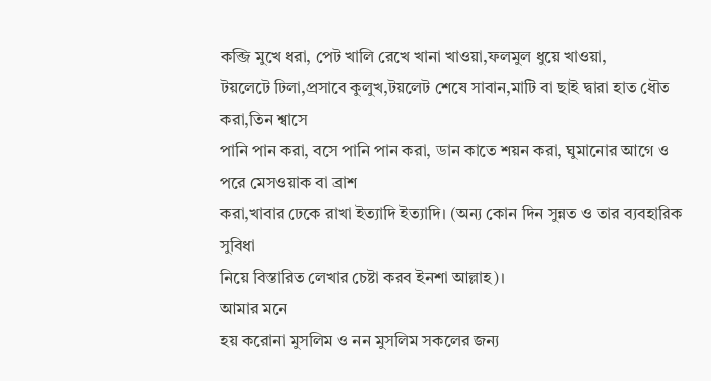কব্জি মুখে ধরা, পেট খালি রেখে খানা খাওয়া,ফলমুল ধুয়ে খাওয়া,
টয়লেটে ঢিলা,প্রসাবে কুলুখ,টয়লেট শেষে সাবান,মাটি বা ছাই দ্বারা হাত ধৌত করা,তিন শ্বাসে
পানি পান করা, বসে পানি পান করা, ডান কাতে শয়ন করা, ঘুমানোর আগে ও পরে মেসওয়াক বা ব্রাশ
করা,খাবার ঢেকে রাখা ইত্যাদি ইত্যাদি। (অন্য কোন দিন সুন্নত ও তার ব্যবহারিক সুবিধা
নিয়ে বিস্তারিত লেখার চেষ্টা করব ইনশা আল্লাহ)।
আমার মনে
হয় করোনা মুসলিম ও নন মুসলিম সকলের জন্য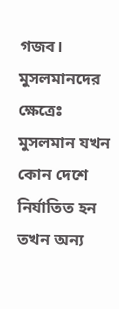গজব।
মুসলমানদের
ক্ষেত্রেঃ মুসলমান যখন কোন দেশে নির্যাতিত হন তখন অন্য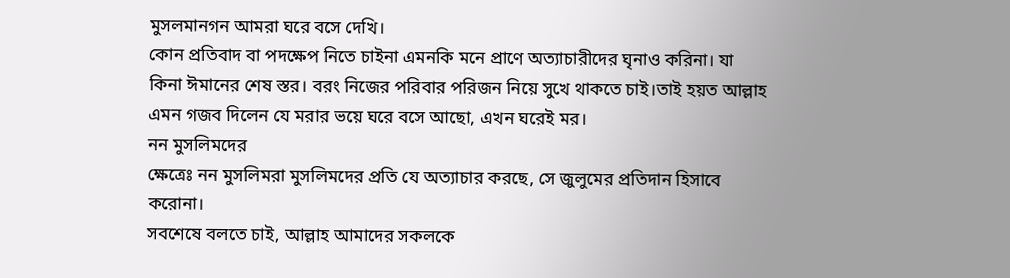মুসলমানগন আমরা ঘরে বসে দেখি।
কোন প্রতিবাদ বা পদক্ষেপ নিতে চাইনা এমনকি মনে প্রাণে অত্যাচারীদের ঘৃনাও করিনা। যা
কিনা ঈমানের শেষ স্তর। বরং নিজের পরিবার পরিজন নিয়ে সুখে থাকতে চাই।তাই হয়ত আল্লাহ
এমন গজব দিলেন যে মরার ভয়ে ঘরে বসে আছো, এখন ঘরেই মর।
নন মুসলিমদের
ক্ষেত্রেঃ নন মুসলিমরা মুসলিমদের প্রতি যে অত্যাচার করছে, সে জুলুমের প্রতিদান হিসাবে
করোনা।
সবশেষে বলতে চাই, আল্লাহ আমাদের সকলকে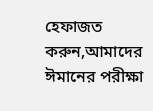হেফাজত করুন,আমাদের
ঈমানের পরীক্ষা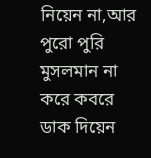নিয়েন না,আর পুরো পুরি মুসলমান না করে কবরে ডাক দিয়েন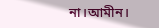না।আমীন।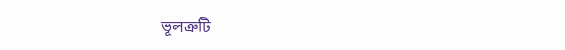ভূলত্রুটি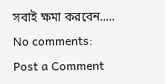সবাই ক্ষমা করবেন.....
No comments:
Post a Comment